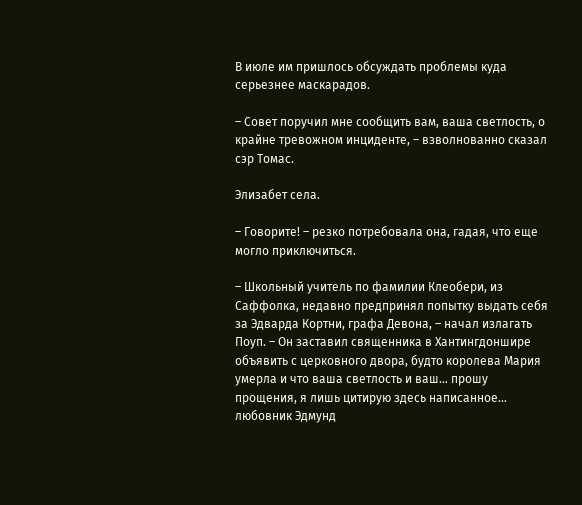В июле им пришлось обсуждать проблемы куда серьезнее маскарадов.

– Совет поручил мне сообщить вам, ваша светлость, о крайне тревожном инциденте, – взволнованно сказал сэр Томас.

Элизабет села.

– Говорите! – резко потребовала она, гадая, что еще могло приключиться.

– Школьный учитель по фамилии Клеобери, из Саффолка, недавно предпринял попытку выдать себя за Эдварда Кортни, графа Девона, – начал излагать Поуп. – Он заставил священника в Хантингдоншире объявить с церковного двора, будто королева Мария умерла и что ваша светлость и ваш… прошу прощения, я лишь цитирую здесь написанное… любовник Эдмунд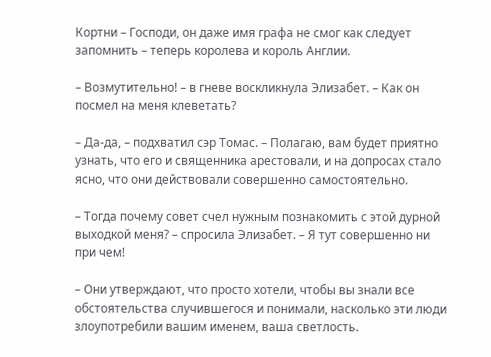Кортни – Господи, он даже имя графа не смог как следует запомнить – теперь королева и король Англии.

– Возмутительно! – в гневе воскликнула Элизабет. – Как он посмел на меня клеветать?

– Да-да, – подхватил сэр Томас. – Полагаю, вам будет приятно узнать, что его и священника арестовали, и на допросах стало ясно, что они действовали совершенно самостоятельно.

– Тогда почему совет счел нужным познакомить с этой дурной выходкой меня? – спросила Элизабет. – Я тут совершенно ни при чем!

– Они утверждают, что просто хотели, чтобы вы знали все обстоятельства случившегося и понимали, насколько эти люди злоупотребили вашим именем, ваша светлость.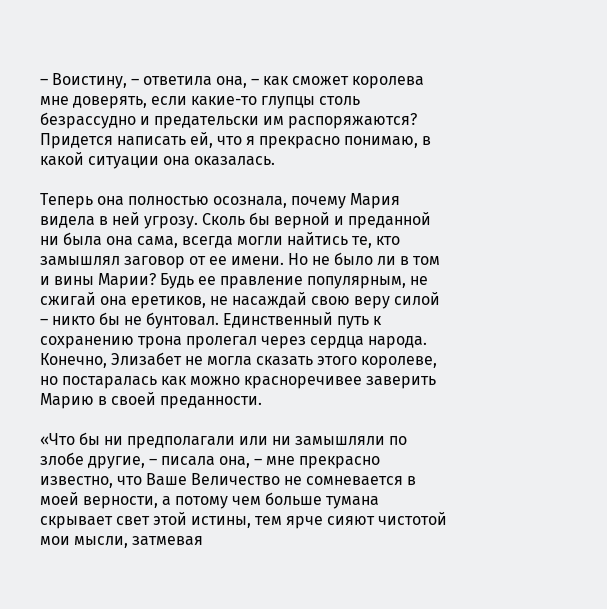– Воистину, – ответила она, – как сможет королева мне доверять, если какие-то глупцы столь безрассудно и предательски им распоряжаются? Придется написать ей, что я прекрасно понимаю, в какой ситуации она оказалась.

Теперь она полностью осознала, почему Мария видела в ней угрозу. Сколь бы верной и преданной ни была она сама, всегда могли найтись те, кто замышлял заговор от ее имени. Но не было ли в том и вины Марии? Будь ее правление популярным, не сжигай она еретиков, не насаждай свою веру силой – никто бы не бунтовал. Единственный путь к сохранению трона пролегал через сердца народа. Конечно, Элизабет не могла сказать этого королеве, но постаралась как можно красноречивее заверить Марию в своей преданности.

«Что бы ни предполагали или ни замышляли по злобе другие, – писала она, – мне прекрасно известно, что Ваше Величество не сомневается в моей верности, а потому чем больше тумана скрывает свет этой истины, тем ярче сияют чистотой мои мысли, затмевая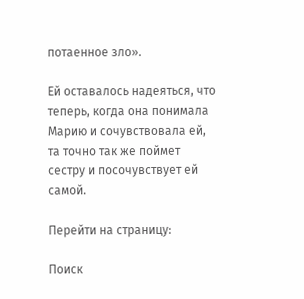потаенное зло».

Ей оставалось надеяться, что теперь, когда она понимала Марию и сочувствовала ей, та точно так же поймет сестру и посочувствует ей самой.

Перейти на страницу:

Поиск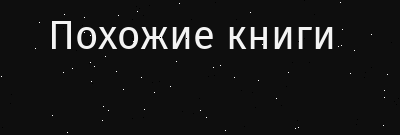Похожие книги